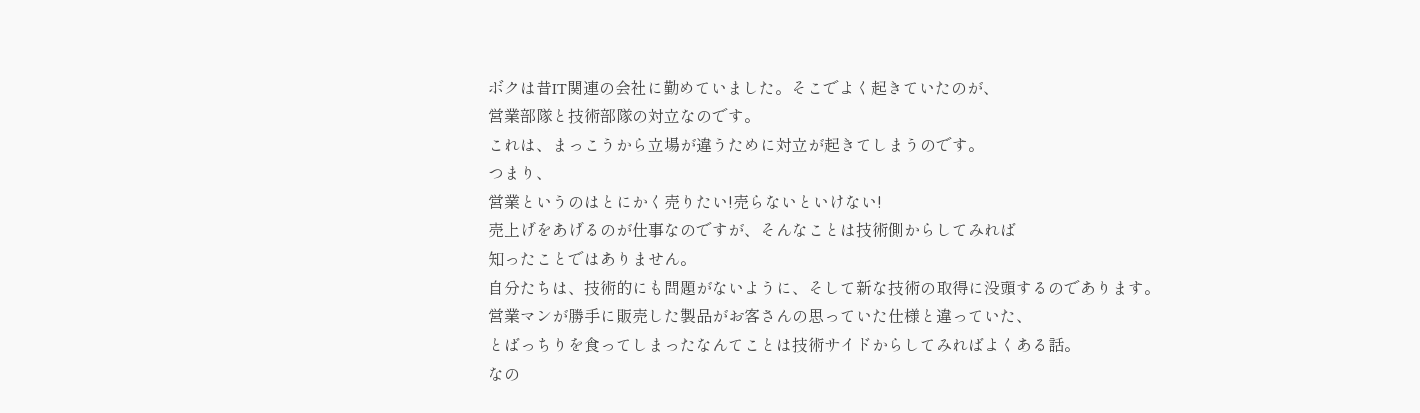ボクは昔IT関連の会社に勤めていました。そこでよく起きていたのが、
営業部隊と技術部隊の対立なのです。
これは、まっこうから立場が違うために対立が起きてしまうのです。
つまり、
営業というのはとにかく売りたい!売らないといけない!
売上げをあげるのが仕事なのですが、そんなことは技術側からしてみれば
知ったことではありません。
自分たちは、技術的にも問題がないように、そして新な技術の取得に没頭するのであります。
営業マンが勝手に販売した製品がお客さんの思っていた仕様と違っていた、
とばっちりを食ってしまったなんてことは技術サイドからしてみればよくある話。
なの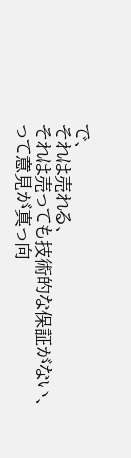で、
それは売れる、
それは売っても技術的な保証がない、
って意見が真っ向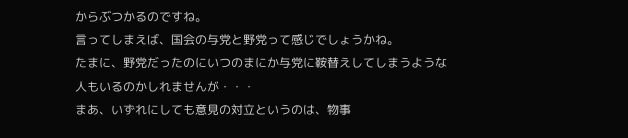からぶつかるのですね。
言ってしまえば、国会の与党と野党って感じでしょうかね。
たまに、野党だったのにいつのまにか与党に鞍替えしてしまうような人もいるのかしれませんが・・・
まあ、いずれにしても意見の対立というのは、物事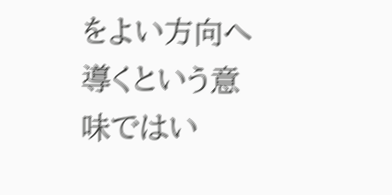をよい方向へ導くという意味ではい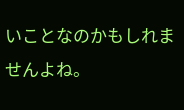いことなのかもしれませんよね。